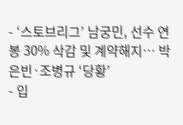- ‘스토브리그’ 남궁민, 선수 연봉 30% 삭감 및 계약해지… 박은빈·조병규 ‘당황’
- 입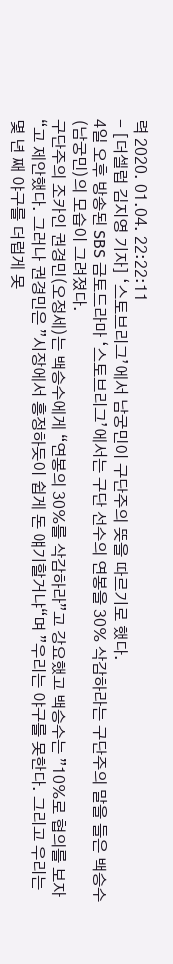력 2020. 01.04. 22:22:11
- [더셀럽 김지영 기자] ‘스토브리그’에서 남궁민이 구단주의 뜻을 따르기로 했다.
4일 오후 방송된 SBS 금토드라마 ‘스토브리그’에서는 구단 선수의 연봉을 30% 삭감하라는 구단주의 말을 들은 백승수(남궁민)의 모습이 그려졌다.
구단주의 조카인 권경민(오정세)는 백승수에게 “연봉의 30%를 삭감하라”고 강요했고 백승수는 ”10%로 협의를 보자“고 제안했다. 그러나 권경민은 ”시장에서 흥정하듯이 쉽게 돈 얘기할거냐“며 ”우리는 야구를 못한다. 그리고 우리는 몇 년 째 야구를 더럽게 못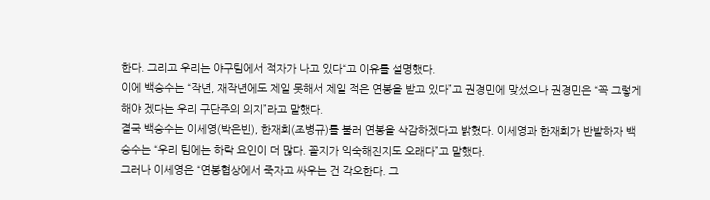한다. 그리고 우리는 야구팀에서 적자가 나고 있다“고 이유를 설명했다.
이에 백승수는 “작년, 재작년에도 제일 못해서 제일 적은 연봉을 받고 있다”고 권경민에 맞섰으나 권경민은 “꼭 그렇게 해야 겠다는 우리 구단주의 의지”라고 말했다.
결국 백승수는 이세영(박은빈), 한재희(조병규)를 불러 연봉을 삭감하겠다고 밝혔다. 이세영과 한재희가 반발하자 백승수는 “우리 팀에는 하락 요인이 더 많다. 꼴지가 익숙해진지도 오래다”고 말했다.
그러나 이세영은 “연봉협상에서 죽자고 싸우는 건 각오한다. 그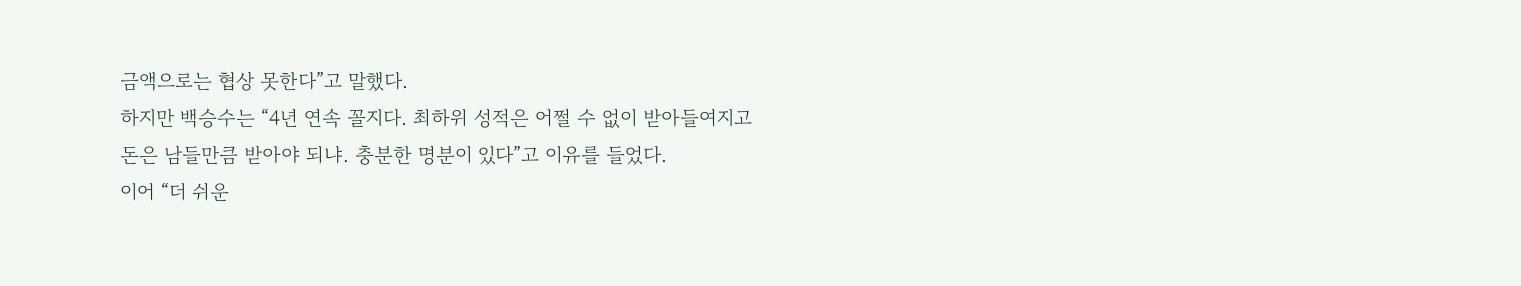금액으로는 협상 못한다”고 말했다.
하지만 백승수는 “4년 연속 꼴지다. 최하위 성적은 어쩔 수 없이 받아들여지고 돈은 남들만큼 받아야 되냐. 충분한 명분이 있다”고 이유를 들었다.
이어 “더 쉬운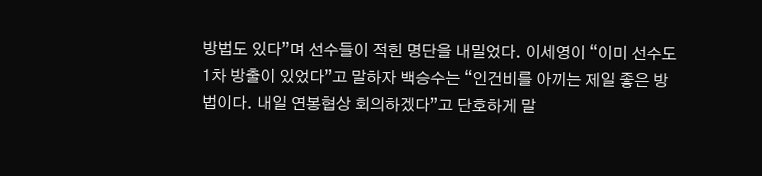방법도 있다”며 선수들이 적힌 명단을 내밀었다. 이세영이 “이미 선수도 1차 방출이 있었다”고 말하자 백승수는 “인건비를 아끼는 제일 좋은 방법이다. 내일 연봉협상 회의하겠다”고 단호하게 말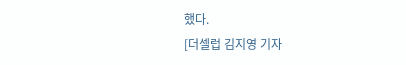했다.
[더셀럽 김지영 기자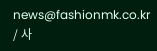news@fashionmk.co.kr / 사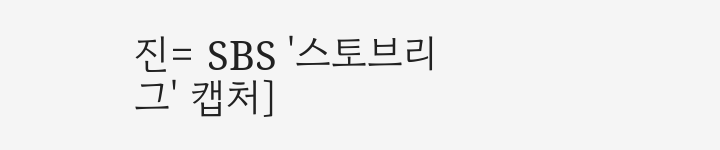진= SBS '스토브리그' 캡처]